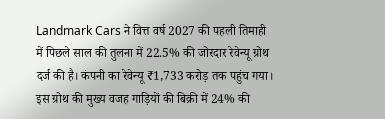Landmark Cars ने वित्त वर्ष 2027 की पहली तिमाही में पिछले साल की तुलना में 22.5% की जोरदार रेवेन्यू ग्रोथ दर्ज की है। कंपनी का रेवेन्यू ₹1,733 करोड़ तक पहुंच गया। इस ग्रोथ की मुख्य वजह गाड़ियों की बिक्री में 24% की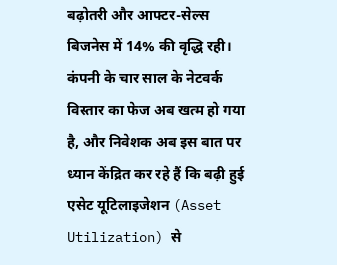बढ़ोतरी और आफ्टर-सेल्स बिजनेस में 14% की वृद्धि रही। कंपनी के चार साल के नेटवर्क विस्तार का फेज अब खत्म हो गया है, और निवेशक अब इस बात पर ध्यान केंद्रित कर रहे हैं कि बढ़ी हुई एसेट यूटिलाइजेशन (Asset Utilization) से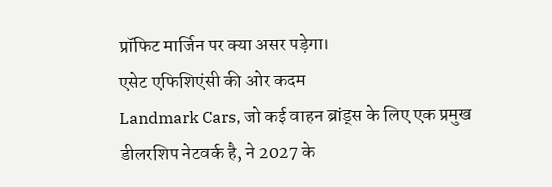प्रॉफिट मार्जिन पर क्या असर पड़ेगा।
एसेट एफिशिएंसी की ओर कदम
Landmark Cars, जो कई वाहन ब्रांड्स के लिए एक प्रमुख डीलरशिप नेटवर्क है, ने 2027 के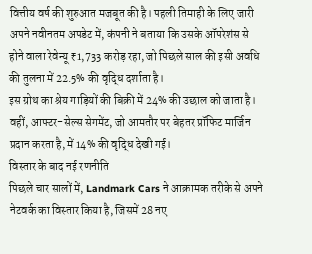वित्तीय वर्ष की शुरुआत मजबूत की है। पहली तिमाही के लिए जारी अपने नवीनतम अपडेट में, कंपनी ने बताया कि उसके ऑपरेशंस से होने वाला रेवेन्यू ₹1,733 करोड़ रहा, जो पिछले साल की इसी अवधि की तुलना में 22.5% की वृद्धि दर्शाता है।
इस ग्रोथ का श्रेय गाड़ियों की बिक्री में 24% की उछाल को जाता है। वहीं, आफ्टर-सेल्स सेगमेंट, जो आमतौर पर बेहतर प्रॉफिट मार्जिन प्रदान करता है, में 14% की वृद्धि देखी गई।
विस्तार के बाद नई रणनीति
पिछले चार सालों में, Landmark Cars ने आक्रामक तरीके से अपने नेटवर्क का विस्तार किया है, जिसमें 28 नए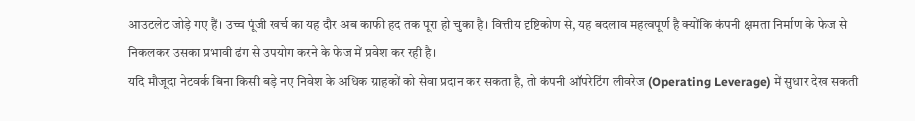आउटलेट जोड़े गए हैं। उच्च पूंजी खर्च का यह दौर अब काफी हद तक पूरा हो चुका है। वित्तीय दृष्टिकोण से, यह बदलाव महत्वपूर्ण है क्योंकि कंपनी क्षमता निर्माण के फेज से निकलकर उसका प्रभावी ढंग से उपयोग करने के फेज में प्रवेश कर रही है।
यदि मौजूदा नेटवर्क बिना किसी बड़े नए निवेश के अधिक ग्राहकों को सेवा प्रदान कर सकता है, तो कंपनी ऑपरेटिंग लीवरेज (Operating Leverage) में सुधार देख सकती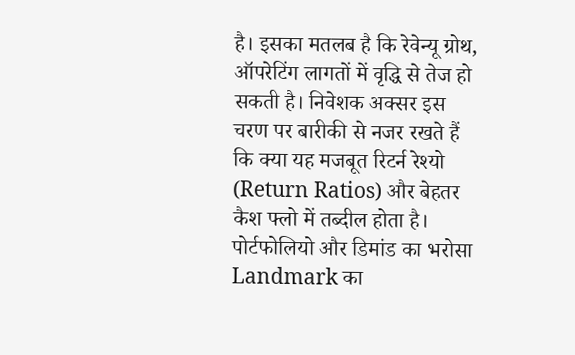है। इसका मतलब है कि रेवेन्यू ग्रोथ, ऑपरेटिंग लागतों में वृद्धि से तेज हो सकती है। निवेशक अक्सर इस चरण पर बारीकी से नजर रखते हैं कि क्या यह मजबूत रिटर्न रेश्यो (Return Ratios) और बेहतर कैश फ्लो में तब्दील होता है।
पोर्टफोलियो और डिमांड का भरोसा
Landmark का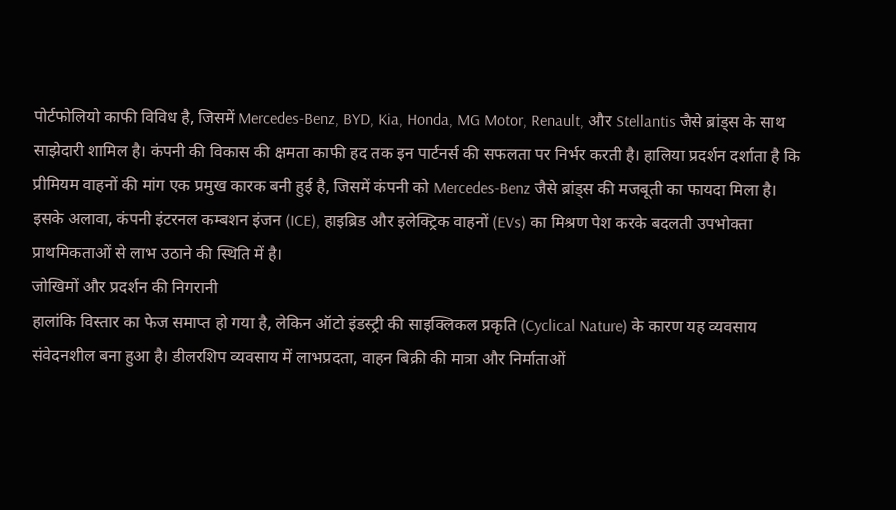पोर्टफोलियो काफी विविध है, जिसमें Mercedes-Benz, BYD, Kia, Honda, MG Motor, Renault, और Stellantis जैसे ब्रांड्स के साथ साझेदारी शामिल है। कंपनी की विकास की क्षमता काफी हद तक इन पार्टनर्स की सफलता पर निर्भर करती है। हालिया प्रदर्शन दर्शाता है कि प्रीमियम वाहनों की मांग एक प्रमुख कारक बनी हुई है, जिसमें कंपनी को Mercedes-Benz जैसे ब्रांड्स की मजबूती का फायदा मिला है। इसके अलावा, कंपनी इंटरनल कम्बशन इंजन (ICE), हाइब्रिड और इलेक्ट्रिक वाहनों (EVs) का मिश्रण पेश करके बदलती उपभोक्ता प्राथमिकताओं से लाभ उठाने की स्थिति में है।
जोखिमों और प्रदर्शन की निगरानी
हालांकि विस्तार का फेज समाप्त हो गया है, लेकिन ऑटो इंडस्ट्री की साइक्लिकल प्रकृति (Cyclical Nature) के कारण यह व्यवसाय संवेदनशील बना हुआ है। डीलरशिप व्यवसाय में लाभप्रदता, वाहन बिक्री की मात्रा और निर्माताओं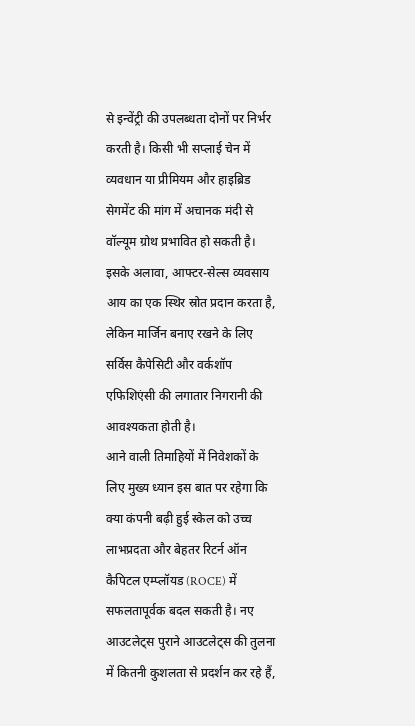से इन्वेंट्री की उपलब्धता दोनों पर निर्भर करती है। किसी भी सप्लाई चेन में व्यवधान या प्रीमियम और हाइब्रिड सेगमेंट की मांग में अचानक मंदी से वॉल्यूम ग्रोथ प्रभावित हो सकती है। इसके अलावा, आफ्टर-सेल्स व्यवसाय आय का एक स्थिर स्रोत प्रदान करता है, लेकिन मार्जिन बनाए रखने के लिए सर्विस कैपेसिटी और वर्कशॉप एफिशिएंसी की लगातार निगरानी की आवश्यकता होती है।
आने वाली तिमाहियों में निवेशकों के लिए मुख्य ध्यान इस बात पर रहेगा कि क्या कंपनी बढ़ी हुई स्केल को उच्च लाभप्रदता और बेहतर रिटर्न ऑन कैपिटल एम्प्लॉयड (ROCE) में सफलतापूर्वक बदल सकती है। नए आउटलेट्स पुराने आउटलेट्स की तुलना में कितनी कुशलता से प्रदर्शन कर रहे हैं,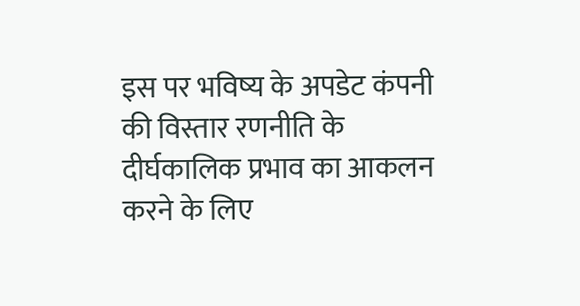इस पर भविष्य के अपडेट कंपनी की विस्तार रणनीति के दीर्घकालिक प्रभाव का आकलन करने के लिए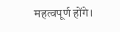महत्वपूर्ण होंगे।